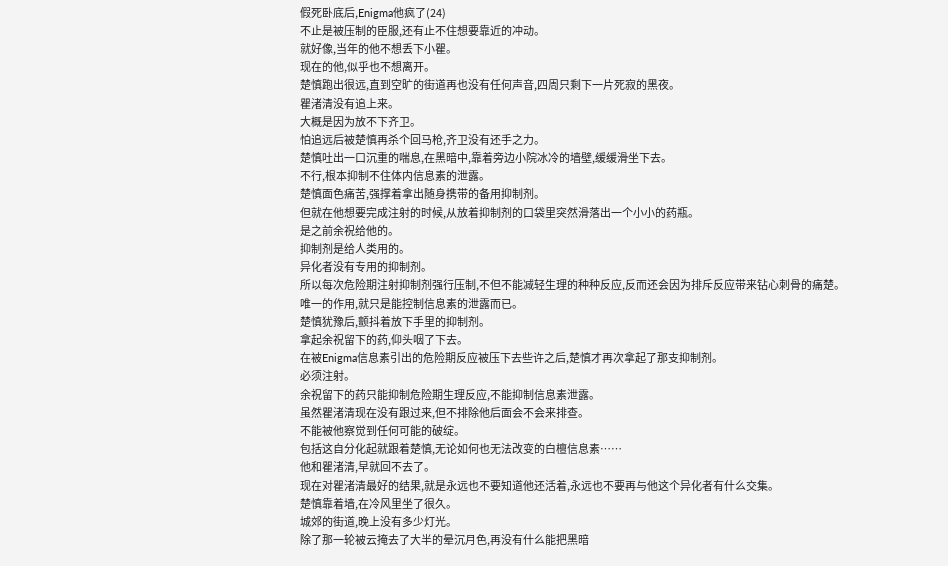假死卧底后,Enigma他疯了(24)
不止是被压制的臣服,还有止不住想要靠近的冲动。
就好像,当年的他不想丢下小瞿。
现在的他,似乎也不想离开。
楚慎跑出很远,直到空旷的街道再也没有任何声音,四周只剩下一片死寂的黑夜。
瞿渚清没有追上来。
大概是因为放不下齐卫。
怕追远后被楚慎再杀个回马枪,齐卫没有还手之力。
楚慎吐出一口沉重的喘息,在黑暗中,靠着旁边小院冰冷的墙壁,缓缓滑坐下去。
不行,根本抑制不住体内信息素的泄露。
楚慎面色痛苦,强撑着拿出随身携带的备用抑制剂。
但就在他想要完成注射的时候,从放着抑制剂的口袋里突然滑落出一个小小的药瓶。
是之前余祝给他的。
抑制剂是给人类用的。
异化者没有专用的抑制剂。
所以每次危险期注射抑制剂强行压制,不但不能减轻生理的种种反应,反而还会因为排斥反应带来钻心刺骨的痛楚。
唯一的作用,就只是能控制信息素的泄露而已。
楚慎犹豫后,颤抖着放下手里的抑制剂。
拿起余祝留下的药,仰头咽了下去。
在被Enigma信息素引出的危险期反应被压下去些许之后,楚慎才再次拿起了那支抑制剂。
必须注射。
余祝留下的药只能抑制危险期生理反应,不能抑制信息素泄露。
虽然瞿渚清现在没有跟过来,但不排除他后面会不会来排查。
不能被他察觉到任何可能的破绽。
包括这自分化起就跟着楚慎,无论如何也无法改变的白檀信息素……
他和瞿渚清,早就回不去了。
现在对瞿渚清最好的结果,就是永远也不要知道他还活着,永远也不要再与他这个异化者有什么交集。
楚慎靠着墙,在冷风里坐了很久。
城郊的街道,晚上没有多少灯光。
除了那一轮被云掩去了大半的晕沉月色,再没有什么能把黑暗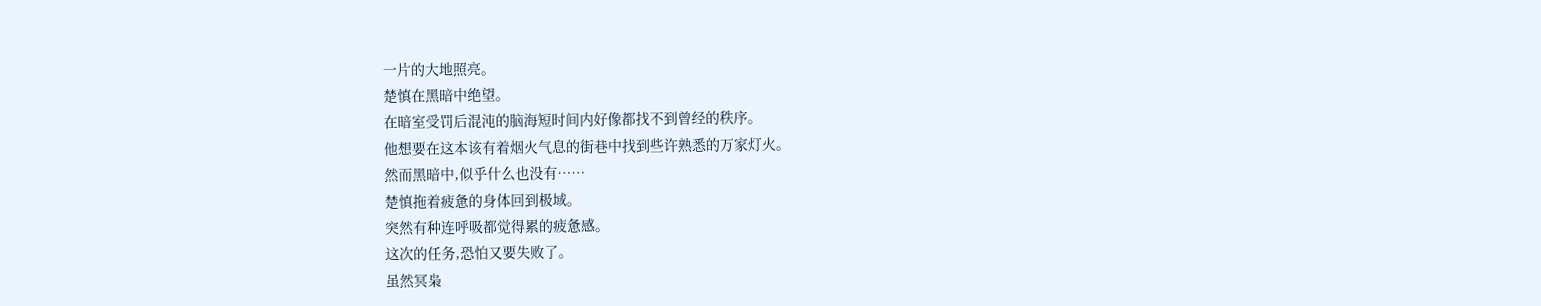一片的大地照亮。
楚慎在黑暗中绝望。
在暗室受罚后混沌的脑海短时间内好像都找不到曾经的秩序。
他想要在这本该有着烟火气息的街巷中找到些许熟悉的万家灯火。
然而黑暗中,似乎什么也没有……
楚慎拖着疲惫的身体回到极域。
突然有种连呼吸都觉得累的疲惫感。
这次的任务,恐怕又要失败了。
虽然冥枭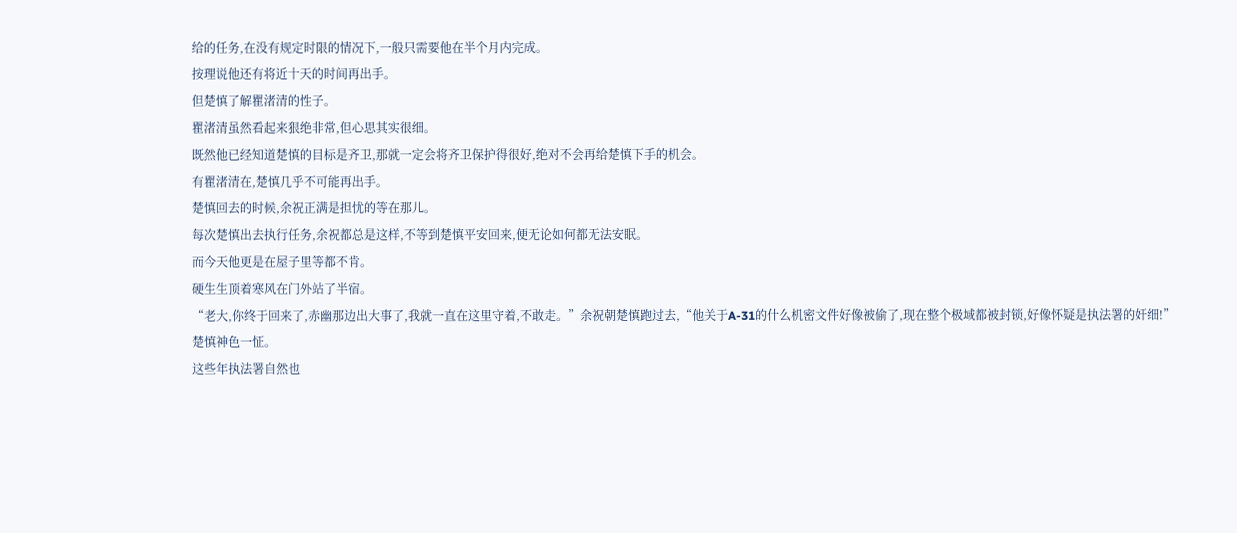给的任务,在没有规定时限的情况下,一般只需要他在半个月内完成。
按理说他还有将近十天的时间再出手。
但楚慎了解瞿渚清的性子。
瞿渚清虽然看起来狠绝非常,但心思其实很细。
既然他已经知道楚慎的目标是齐卫,那就一定会将齐卫保护得很好,绝对不会再给楚慎下手的机会。
有瞿渚清在,楚慎几乎不可能再出手。
楚慎回去的时候,余祝正满是担忧的等在那儿。
每次楚慎出去执行任务,余祝都总是这样,不等到楚慎平安回来,便无论如何都无法安眠。
而今天他更是在屋子里等都不肯。
硬生生顶着寒风在门外站了半宿。
“老大,你终于回来了,赤幽那边出大事了,我就一直在这里守着,不敢走。”余祝朝楚慎跑过去,“他关于A-31的什么机密文件好像被偷了,现在整个极域都被封锁,好像怀疑是执法署的奸细!”
楚慎神色一怔。
这些年执法署自然也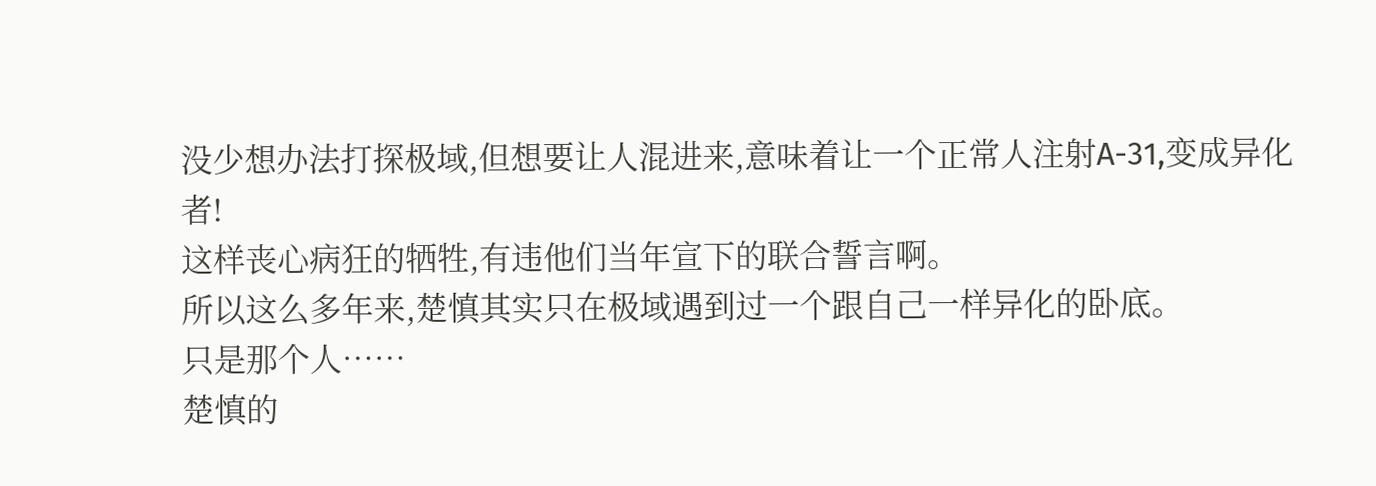没少想办法打探极域,但想要让人混进来,意味着让一个正常人注射A-31,变成异化者!
这样丧心病狂的牺牲,有违他们当年宣下的联合誓言啊。
所以这么多年来,楚慎其实只在极域遇到过一个跟自己一样异化的卧底。
只是那个人……
楚慎的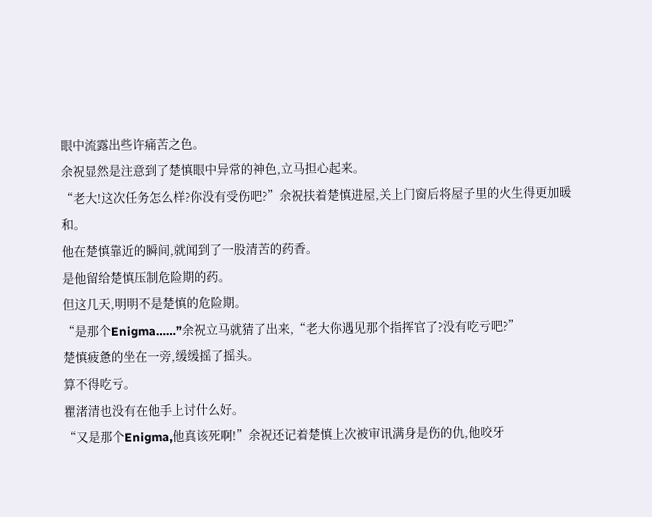眼中流露出些许痛苦之色。
余祝显然是注意到了楚慎眼中异常的神色,立马担心起来。
“老大!这次任务怎么样?你没有受伤吧?”余祝扶着楚慎进屋,关上门窗后将屋子里的火生得更加暖和。
他在楚慎靠近的瞬间,就闻到了一股清苦的药香。
是他留给楚慎压制危险期的药。
但这几天,明明不是楚慎的危险期。
“是那个Enigma……”余祝立马就猜了出来,“老大你遇见那个指挥官了?没有吃亏吧?”
楚慎疲惫的坐在一旁,缓缓摇了摇头。
算不得吃亏。
瞿渚清也没有在他手上讨什么好。
“又是那个Enigma,他真该死啊!”余祝还记着楚慎上次被审讯满身是伤的仇,他咬牙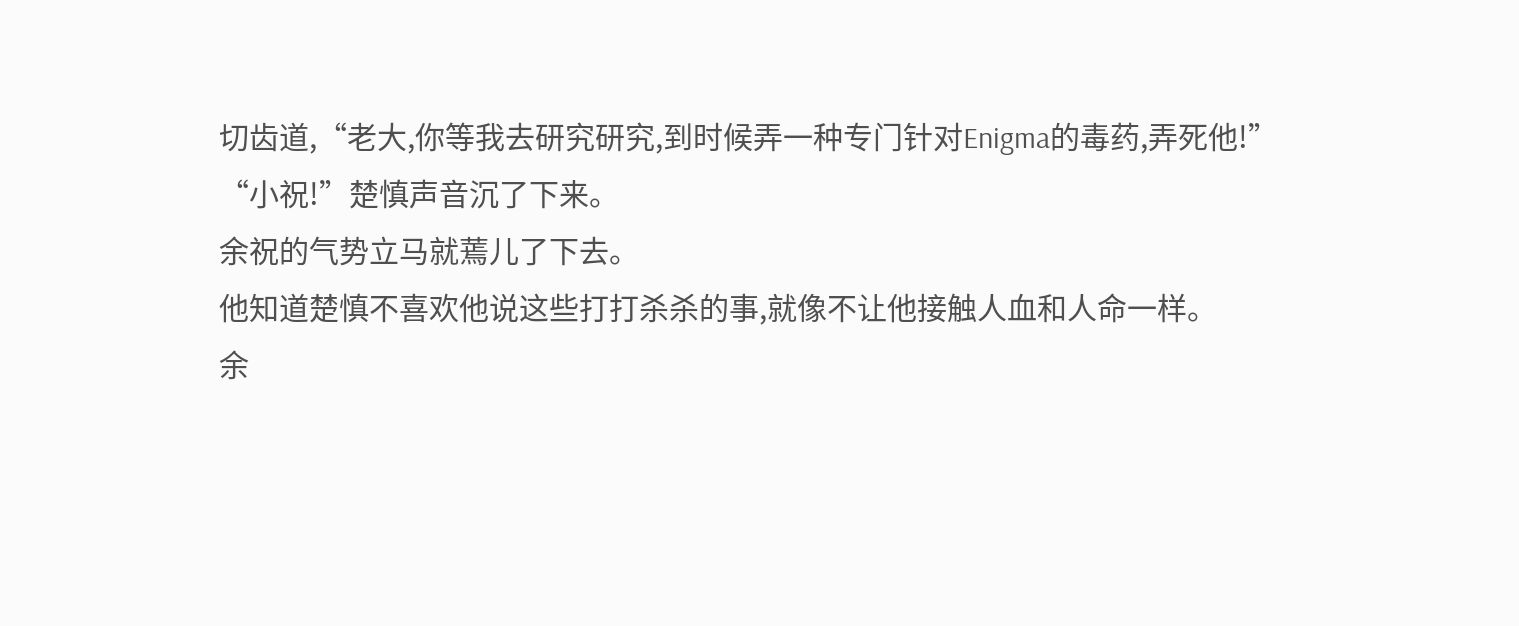切齿道,“老大,你等我去研究研究,到时候弄一种专门针对Enigma的毒药,弄死他!”
“小祝!”楚慎声音沉了下来。
余祝的气势立马就蔫儿了下去。
他知道楚慎不喜欢他说这些打打杀杀的事,就像不让他接触人血和人命一样。
余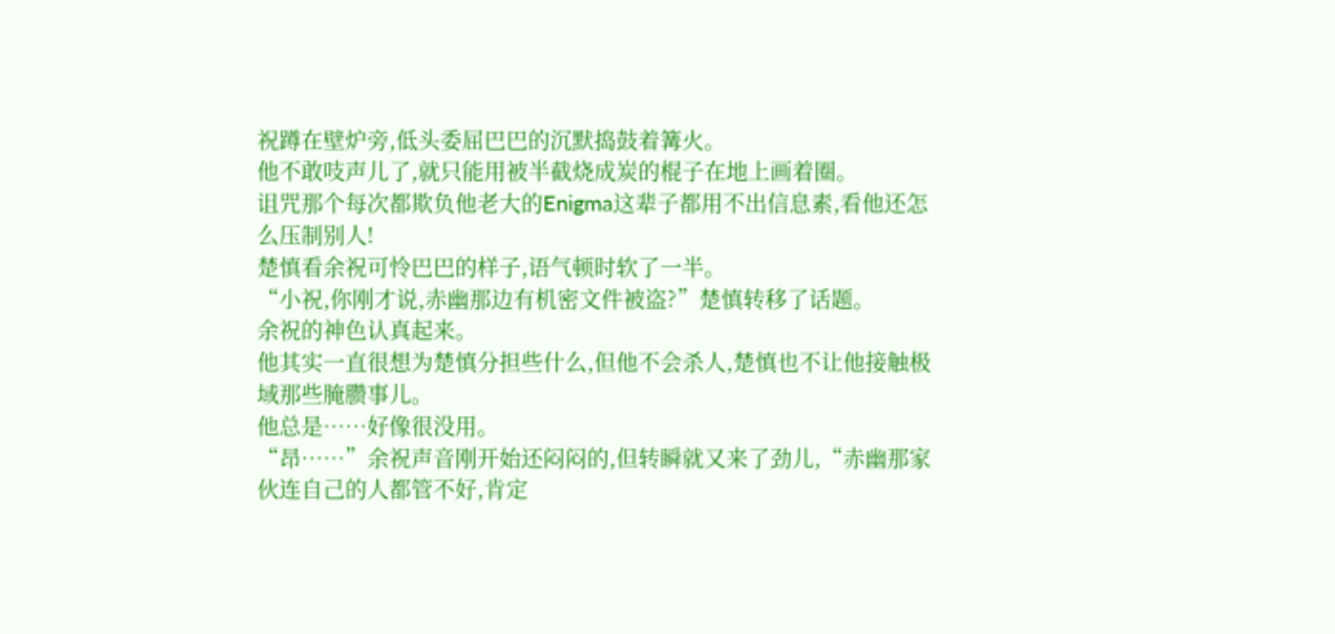祝蹲在壁炉旁,低头委屈巴巴的沉默捣鼓着篝火。
他不敢吱声儿了,就只能用被半截烧成炭的棍子在地上画着圈。
诅咒那个每次都欺负他老大的Enigma这辈子都用不出信息素,看他还怎么压制别人!
楚慎看余祝可怜巴巴的样子,语气顿时软了一半。
“小祝,你刚才说,赤幽那边有机密文件被盗?”楚慎转移了话题。
余祝的神色认真起来。
他其实一直很想为楚慎分担些什么,但他不会杀人,楚慎也不让他接触极域那些腌臜事儿。
他总是……好像很没用。
“昂……”余祝声音刚开始还闷闷的,但转瞬就又来了劲儿,“赤幽那家伙连自己的人都管不好,肯定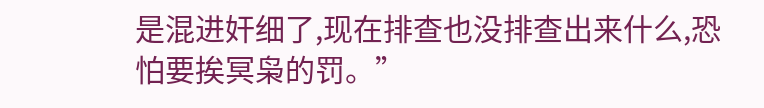是混进奸细了,现在排查也没排查出来什么,恐怕要挨冥枭的罚。”